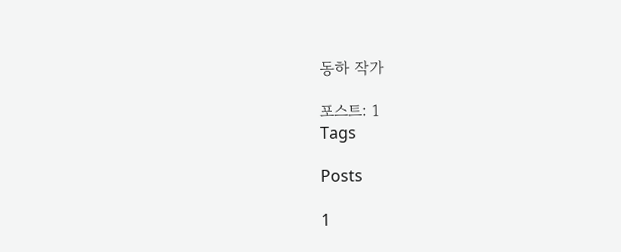동하 작가

포스트: 1
Tags

Posts

1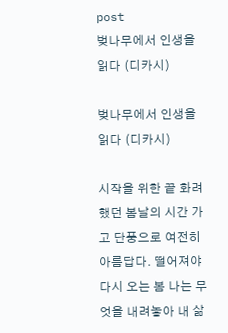post
벚나무에서 인생을 읽다 (디카시)

벚나무에서 인생을 읽다 (디카시)

시작을 위한 끝 화려했던 봄날의 시간 가고 단풍으로 여전히 아름답다. 떨어져야 다시 오는 봄 나는 무엇을 내려놓아 내 삶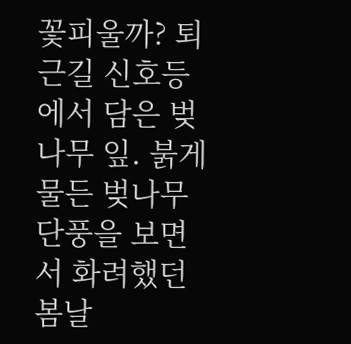꽃피울까? 퇴근길 신호등에서 담은 벚나무 잎. 붉게 물든 벚나무 단풍을 보면서 화려했던 봄날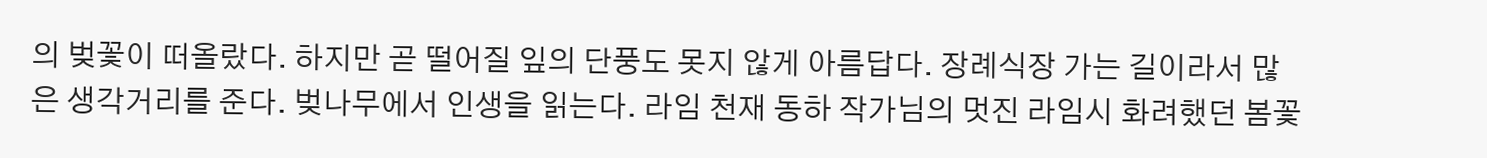의 벚꽃이 떠올랐다. 하지만 곧 떨어질 잎의 단풍도 못지 않게 아름답다. 장례식장 가는 길이라서 많은 생각거리를 준다. 벚나무에서 인생을 읽는다. 라임 천재 동하 작가님의 멋진 라임시 화려했던 봄꽃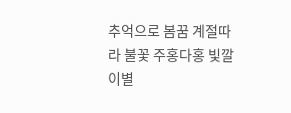추억으로 봄꿈 계절따라 불꽃 주홍다홍 빛깔 이별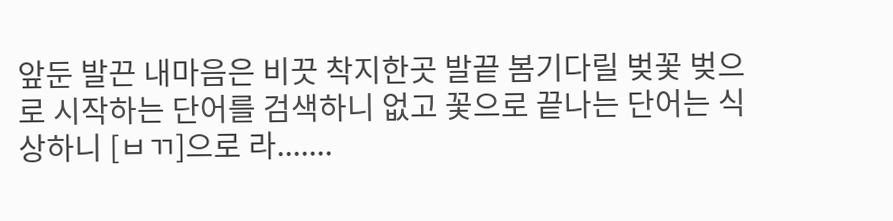앞둔 발끈 내마음은 비끗 착지한곳 발끝 봄기다릴 벚꽃 벚으로 시작하는 단어를 검색하니 없고 꽃으로 끝나는 단어는 식상하니 [ㅂㄲ]으로 라.......